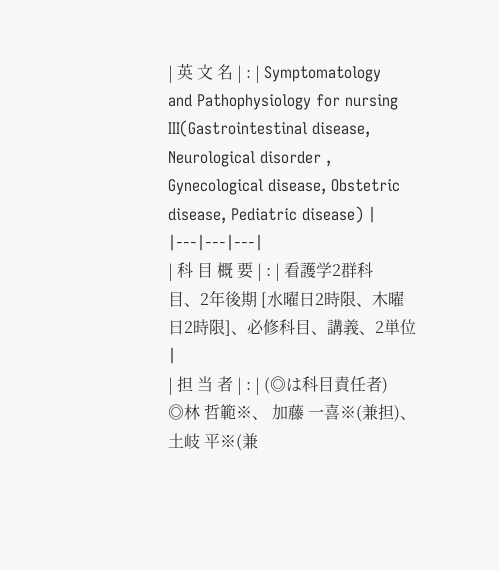| 英 文 名 | : | Symptomatology and Pathophysiology for nursing Ⅲ(Gastrointestinal disease, Neurological disorder , Gynecological disease, Obstetric disease, Pediatric disease) |
|---|---|---|
| 科 目 概 要 | : | 看護学2群科目、2年後期 [水曜日2時限、木曜日2時限]、必修科目、講義、2単位 |
| 担 当 者 | : | (◎は科目責任者) ◎林 哲範※、 加藤 一喜※(兼担)、 土岐 平※(兼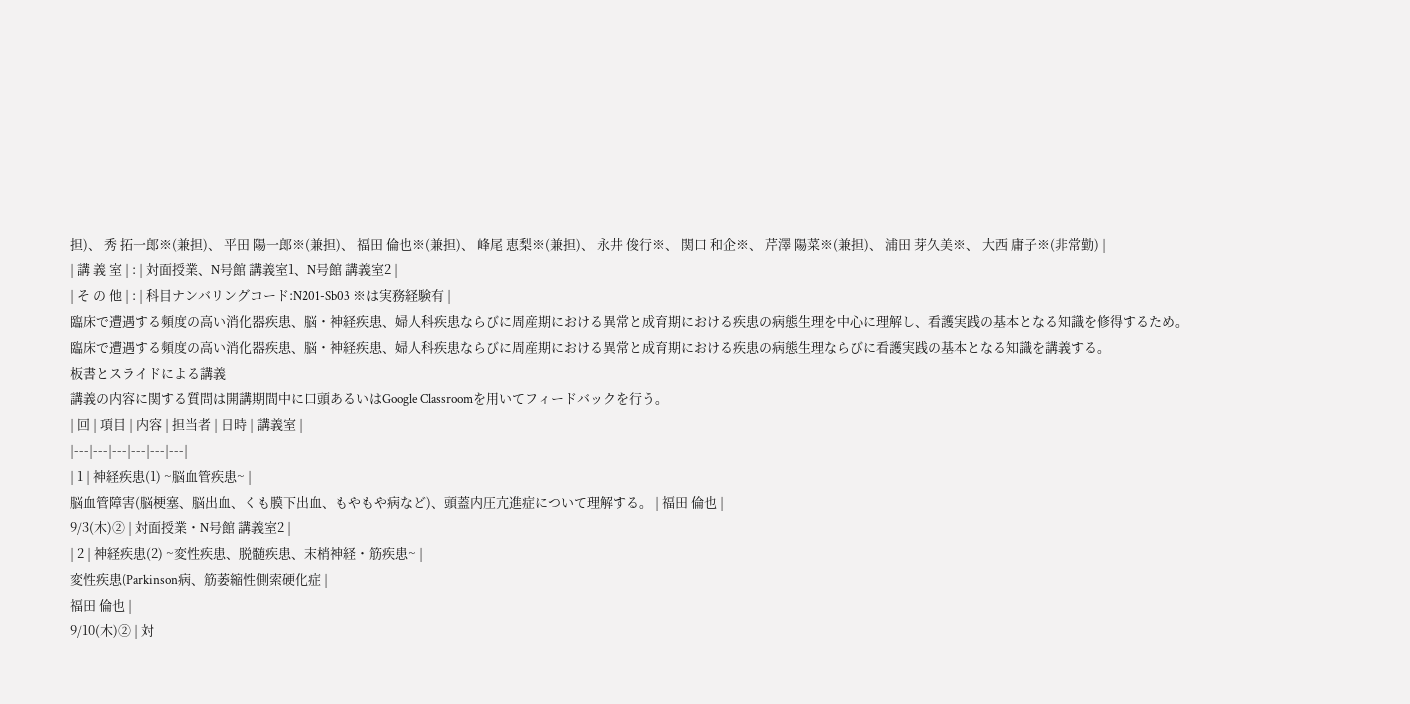担)、 秀 拓一郎※(兼担)、 平田 陽一郎※(兼担)、 福田 倫也※(兼担)、 峰尾 恵梨※(兼担)、 永井 俊行※、 関口 和企※、 芹澤 陽菜※(兼担)、 浦田 芽久美※、 大西 庸子※(非常勤) |
| 講 義 室 | : | 対面授業、N号館 講義室1、N号館 講義室2 |
| そ の 他 | : | 科目ナンバリングコード:N201-Sb03 ※は実務経験有 |
臨床で遭遇する頻度の高い消化器疾患、脳・神経疾患、婦人科疾患ならびに周産期における異常と成育期における疾患の病態生理を中心に理解し、看護実践の基本となる知識を修得するため。
臨床で遭遇する頻度の高い消化器疾患、脳・神経疾患、婦人科疾患ならびに周産期における異常と成育期における疾患の病態生理ならびに看護実践の基本となる知識を講義する。
板書とスライドによる講義
講義の内容に関する質問は開講期間中に口頭あるいはGoogle Classroomを用いてフィードバックを行う。
| 回 | 項目 | 内容 | 担当者 | 日時 | 講義室 |
|---|---|---|---|---|---|
| 1 | 神経疾患(1) ~脳血管疾患~ |
脳血管障害(脳梗塞、脳出血、くも膜下出血、もやもや病など)、頭蓋内圧亢進症について理解する。 | 福田 倫也 |
9/3(木)② | 対面授業・N号館 講義室2 |
| 2 | 神経疾患(2) ~変性疾患、脱髄疾患、末梢神経・筋疾患~ |
変性疾患(Parkinson病、筋萎縮性側索硬化症 |
福田 倫也 |
9/10(木)② | 対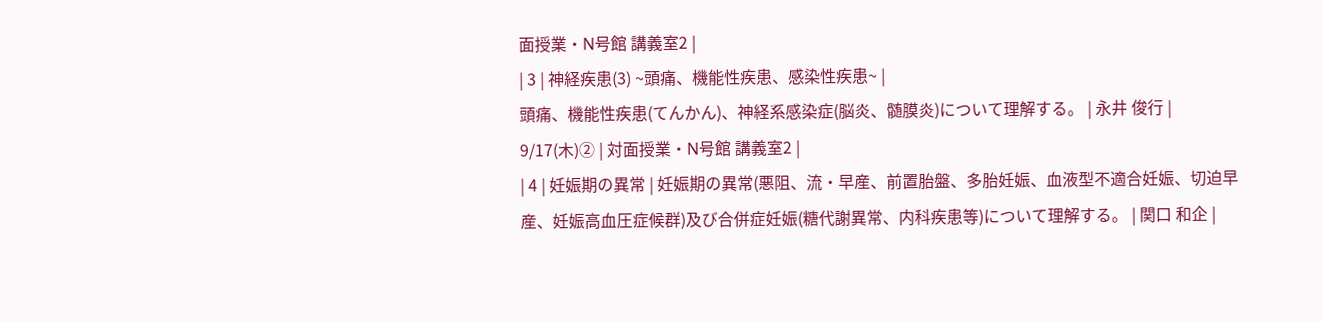面授業・N号館 講義室2 |
| 3 | 神経疾患(3) ~頭痛、機能性疾患、感染性疾患~ |
頭痛、機能性疾患(てんかん)、神経系感染症(脳炎、髄膜炎)について理解する。 | 永井 俊行 |
9/17(木)② | 対面授業・N号館 講義室2 |
| 4 | 妊娠期の異常 | 妊娠期の異常(悪阻、流・早産、前置胎盤、多胎妊娠、血液型不適合妊娠、切迫早産、妊娠高血圧症候群)及び合併症妊娠(糖代謝異常、内科疾患等)について理解する。 | 関口 和企 |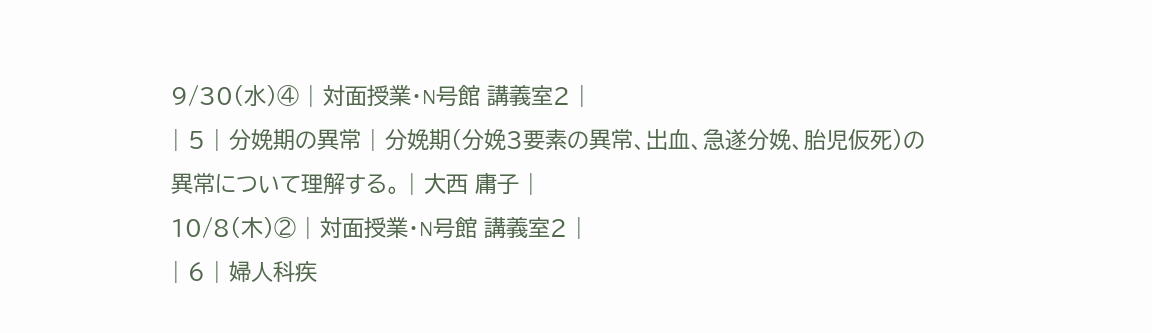9/30(水)④ | 対面授業・N号館 講義室2 |
| 5 | 分娩期の異常 | 分娩期(分娩3要素の異常、出血、急遂分娩、胎児仮死)の異常について理解する。 | 大西 庸子 |
10/8(木)② | 対面授業・N号館 講義室2 |
| 6 | 婦人科疾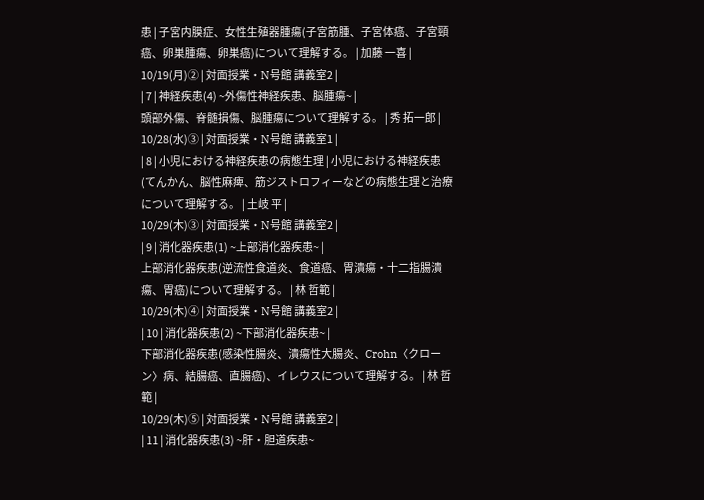患 | 子宮内膜症、女性生殖器腫瘍(子宮筋腫、子宮体癌、子宮頸癌、卵巣腫瘍、卵巣癌)について理解する。 | 加藤 一喜 |
10/19(月)② | 対面授業・N号館 講義室2 |
| 7 | 神経疾患(4) ~外傷性神経疾患、脳腫瘍~ |
頭部外傷、脊髄損傷、脳腫瘍について理解する。 | 秀 拓一郎 |
10/28(水)③ | 対面授業・N号館 講義室1 |
| 8 | 小児における神経疾患の病態生理 | 小児における神経疾患(てんかん、脳性麻痺、筋ジストロフィーなどの病態生理と治療について理解する。 | 土岐 平 |
10/29(木)③ | 対面授業・N号館 講義室2 |
| 9 | 消化器疾患(1) ~上部消化器疾患~ |
上部消化器疾患(逆流性食道炎、食道癌、胃潰瘍・十二指腸潰瘍、胃癌)について理解する。 | 林 哲範 |
10/29(木)④ | 対面授業・N号館 講義室2 |
| 10 | 消化器疾患(2) ~下部消化器疾患~ |
下部消化器疾患(感染性腸炎、潰瘍性大腸炎、Crohn〈クローン〉病、結腸癌、直腸癌)、イレウスについて理解する。 | 林 哲範 |
10/29(木)⑤ | 対面授業・N号館 講義室2 |
| 11 | 消化器疾患(3) ~肝・胆道疾患~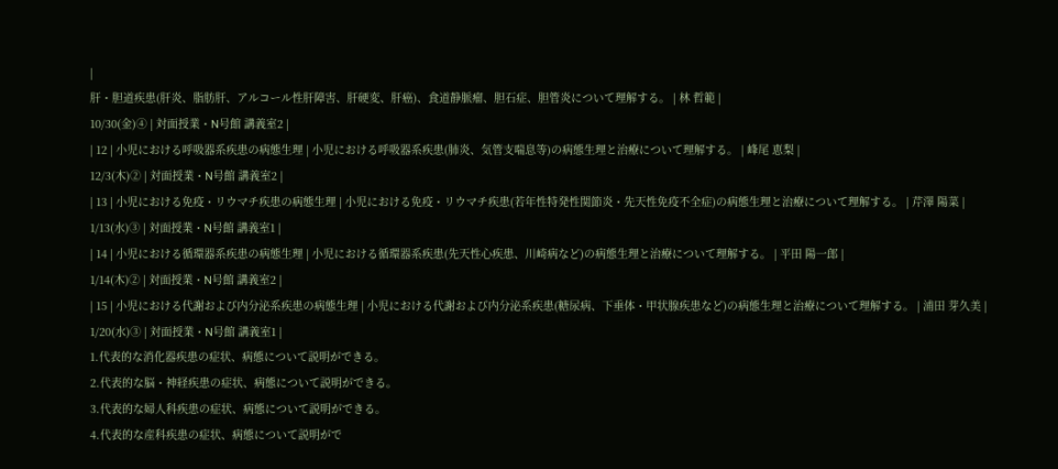|
肝・胆道疾患(肝炎、脂肪肝、アルコール性肝障害、肝硬変、肝癌)、食道静脈瘤、胆石症、胆管炎について理解する。 | 林 哲範 |
10/30(金)④ | 対面授業・N号館 講義室2 |
| 12 | 小児における呼吸器系疾患の病態生理 | 小児における呼吸器系疾患(肺炎、気管支喘息等)の病態生理と治療について理解する。 | 峰尾 恵梨 |
12/3(木)② | 対面授業・N号館 講義室2 |
| 13 | 小児における免疫・リウマチ疾患の病態生理 | 小児における免疫・リウマチ疾患(若年性特発性関節炎・先天性免疫不全症)の病態生理と治療について理解する。 | 芹澤 陽菜 |
1/13(水)③ | 対面授業・N号館 講義室1 |
| 14 | 小児における循環器系疾患の病態生理 | 小児における循環器系疾患(先天性心疾患、川崎病など)の病態生理と治療について理解する。 | 平田 陽一郎 |
1/14(木)② | 対面授業・N号館 講義室2 |
| 15 | 小児における代謝および内分泌系疾患の病態生理 | 小児における代謝および内分泌系疾患(糖尿病、下垂体・甲状腺疾患など)の病態生理と治療について理解する。 | 浦田 芽久美 |
1/20(水)③ | 対面授業・N号館 講義室1 |
1.代表的な消化器疾患の症状、病態について説明ができる。
2.代表的な脳・神経疾患の症状、病態について説明ができる。
3.代表的な婦人科疾患の症状、病態について説明ができる。
4.代表的な産科疾患の症状、病態について説明がで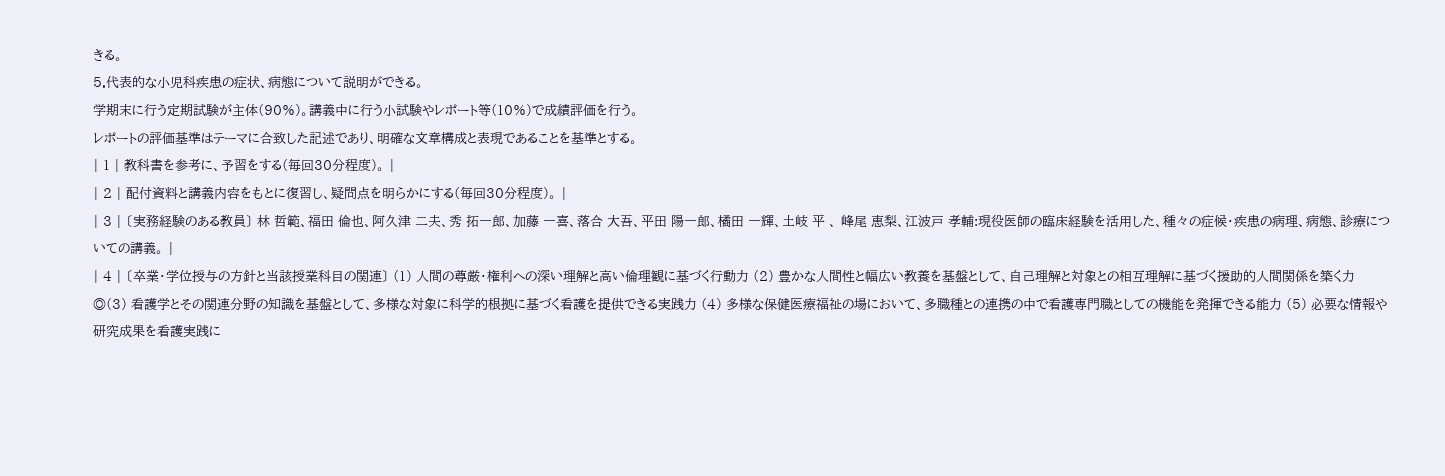きる。
5.代表的な小児科疾患の症状、病態について説明ができる。
学期末に行う定期試験が主体(90%)。講義中に行う小試験やレポート等(10%)で成績評価を行う。
レポートの評価基準はテーマに合致した記述であり、明確な文章構成と表現であることを基準とする。
| 1 | 教科書を参考に、予習をする(毎回30分程度)。 |
| 2 | 配付資料と講義内容をもとに復習し、疑問点を明らかにする(毎回30分程度)。 |
| 3 | 〔実務経験のある教員〕 林 哲範、福田 倫也、阿久津 二夫、秀 拓一郎、加藤 一喜、落合 大吾、平田 陽一郎、橘田 一輝、土岐 平 、 峰尾 恵梨、江波戸 孝輔:現役医師の臨床経験を活用した、種々の症候・疾患の病理、病態、診療についての講義。 |
| 4 | 〔卒業・学位授与の方針と当該授業科目の関連〕 (1) 人間の尊厳・権利への深い理解と高い倫理観に基づく行動力 (2) 豊かな人間性と幅広い教養を基盤として、自己理解と対象との相互理解に基づく援助的人間関係を築く力 ◎(3) 看護学とその関連分野の知識を基盤として、多様な対象に科学的根拠に基づく看護を提供できる実践力 (4) 多様な保健医療福祉の場において、多職種との連携の中で看護専門職としての機能を発揮できる能力 (5) 必要な情報や研究成果を看護実践に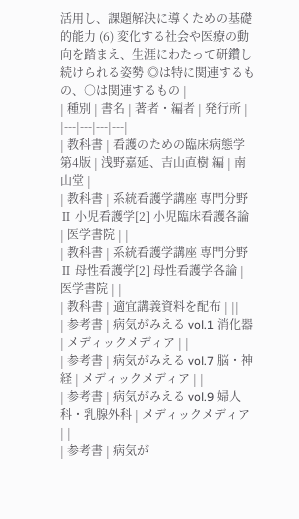活用し、課題解決に導くための基礎的能力 (6) 変化する社会や医療の動向を踏まえ、生涯にわたって研鑽し続けられる姿勢 ◎は特に関連するもの、○は関連するもの |
| 種別 | 書名 | 著者・編者 | 発行所 |
|---|---|---|---|
| 教科書 | 看護のための臨床病態学 第4版 | 浅野嘉延、吉山直樹 編 | 南山堂 |
| 教科書 | 系統看護学講座 専門分野Ⅱ 小児看護学[2] 小児臨床看護各論 | 医学書院 | |
| 教科書 | 系統看護学講座 専門分野Ⅱ 母性看護学[2] 母性看護学各論 | 医学書院 | |
| 教科書 | 適宜講義資料を配布 | ||
| 参考書 | 病気がみえる vol.1 消化器 | メディックメディア | |
| 参考書 | 病気がみえる vol.7 脳・神経 | メディックメディア | |
| 参考書 | 病気がみえる vol.9 婦人科・乳腺外科 | メディックメディア | |
| 参考書 | 病気が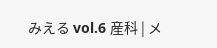みえる vol.6 産科 | メ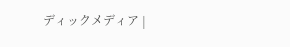ディックメディア |